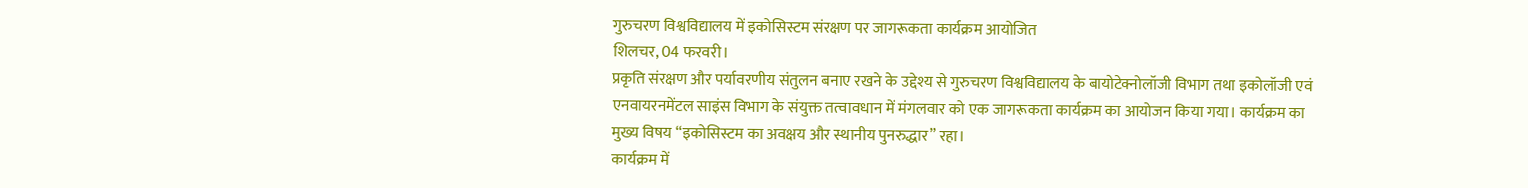गुरुचरण विश्वविद्यालय में इकोसिस्टम संरक्षण पर जागरूकता कार्यक्रम आयोजित
शिलचर, 04 फरवरी।
प्रकृति संरक्षण और पर्यावरणीय संतुलन बनाए रखने के उद्देश्य से गुरुचरण विश्वविद्यालय के बायोटेक्नोलॉजी विभाग तथा इकोलॉजी एवं एनवायरनमेंटल साइंस विभाग के संयुक्त तत्वावधान में मंगलवार को एक जागरूकता कार्यक्रम का आयोजन किया गया। कार्यक्रम का मुख्य विषय “इकोसिस्टम का अवक्षय और स्थानीय पुनरुद्धार” रहा।
कार्यक्रम में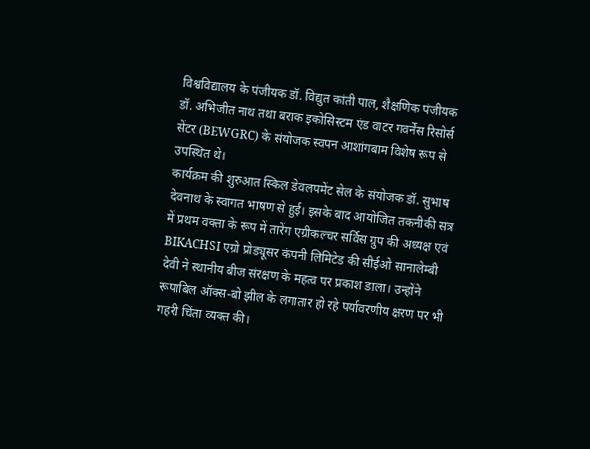विश्वविद्यालय के पंजीयक डॉ. विद्युत कांती पाल, शैक्षणिक पंजीयक डॉ. अभिजीत नाथ तथा बराक इकोसिस्टम एंड वाटर गवर्नेंस रिसोर्स सेंटर (BEWGRC) के संयोजक स्वपन आशांगबाम विशेष रूप से उपस्थित थे।
कार्यक्रम की शुरुआत स्किल डेवलपमेंट सेल के संयोजक डॉ. सुभाष देवनाथ के स्वागत भाषण से हुई। इसके बाद आयोजित तकनीकी सत्र में प्रथम वक्ता के रूप में तारेंग एग्रीकल्चर सर्विस ग्रुप की अध्यक्ष एवं BIKACHSI एग्रो प्रोड्यूसर कंपनी लिमिटेड की सीईओ सानालेम्बी देवी ने स्थानीय बीज संरक्षण के महत्व पर प्रकाश डाला। उन्होंने रूपाबिल ऑक्स-बो झील के लगातार हो रहे पर्यावरणीय क्षरण पर भी गहरी चिंता व्यक्त की।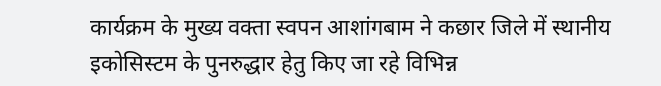कार्यक्रम के मुख्य वक्ता स्वपन आशांगबाम ने कछार जिले में स्थानीय इकोसिस्टम के पुनरुद्धार हेतु किए जा रहे विभिन्न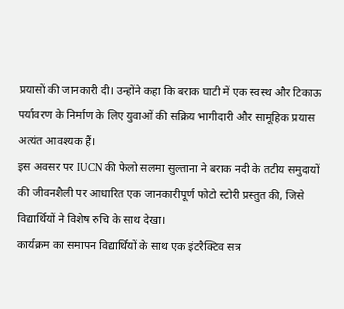प्रयासों की जानकारी दी। उन्होंने कहा कि बराक घाटी में एक स्वस्थ और टिकाऊ पर्यावरण के निर्माण के लिए युवाओं की सक्रिय भागीदारी और सामूहिक प्रयास अत्यंत आवश्यक हैं।
इस अवसर पर IUCN की फेलो सलमा सुल्ताना ने बराक नदी के तटीय समुदायों की जीवनशैली पर आधारित एक जानकारीपूर्ण फोटो स्टोरी प्रस्तुत की, जिसे विद्यार्थियों ने विशेष रुचि के साथ देखा।
कार्यक्रम का समापन विद्यार्थियों के साथ एक इंटरैक्टिव सत्र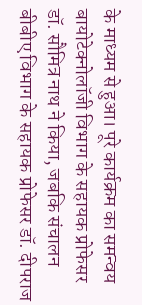के माध्यम से हुआ। पूरे कार्यक्रम का समन्वय बायोटेक्नोलॉजी विभाग के सहायक प्रोफेसर डॉ. सौमित्र नाथ ने किया, जबकि संचालन बीबीए विभाग के सहायक प्रोफेसर डॉ. दीपराज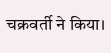चक्रवर्ती ने किया।